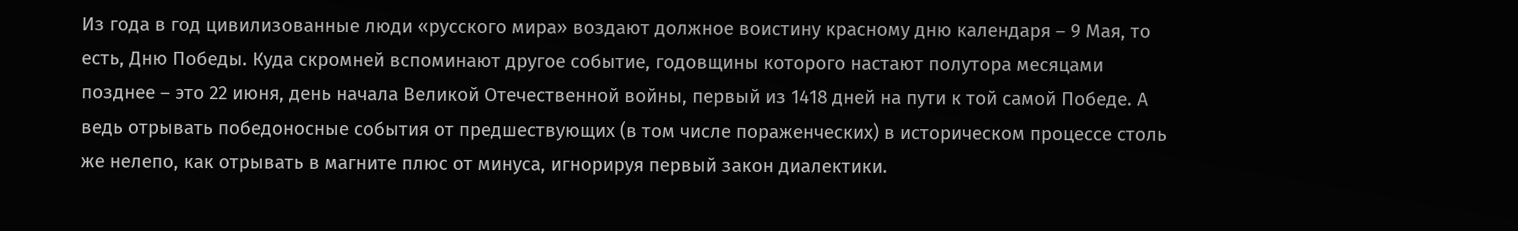Из года в год цивилизованные люди «русского мира» воздают должное воистину красному дню календаря – 9 Мая, то есть, Дню Победы. Куда скромней вспоминают другое событие, годовщины которого настают полутора месяцами позднее – это 22 июня, день начала Великой Отечественной войны, первый из 1418 дней на пути к той самой Победе. А ведь отрывать победоносные события от предшествующих (в том числе пораженческих) в историческом процессе столь же нелепо, как отрывать в магните плюс от минуса, игнорируя первый закон диалектики.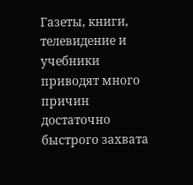Газеты, книги, телевидение и учебники приводят много причин достаточно быстрого захвата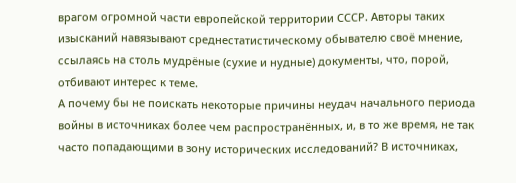врагом огромной части европейской территории СССР. Авторы таких изысканий навязывают среднестатистическому обывателю своё мнение, ссылаясь на столь мудрёные (сухие и нудные) документы, что, порой, отбивают интерес к теме.
А почему бы не поискать некоторые причины неудач начального периода войны в источниках более чем распространённых, и, в то же время, не так часто попадающими в зону исторических исследований? В источниках,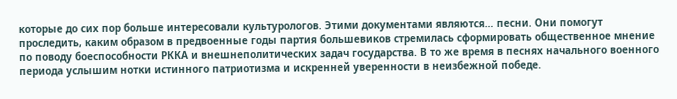которые до сих пор больше интересовали культурологов. Этими документами являются… песни. Они помогут проследить, каким образом в предвоенные годы партия большевиков стремилась сформировать общественное мнение по поводу боеспособности РККА и внешнеполитических задач государства. В то же время в песнях начального военного периода услышим нотки истинного патриотизма и искренней уверенности в неизбежной победе.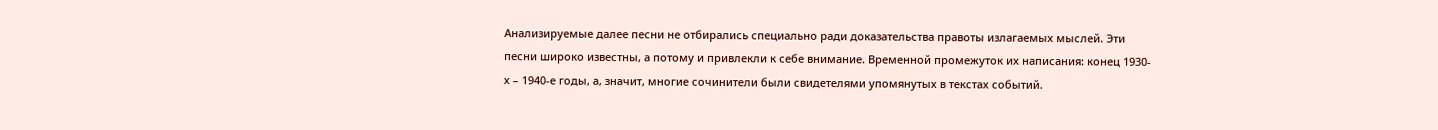Анализируемые далее песни не отбирались специально ради доказательства правоты излагаемых мыслей. Эти песни широко известны, а потому и привлекли к себе внимание. Временной промежуток их написания: конец 1930-х – 1940-е годы, а, значит, многие сочинители были свидетелями упомянутых в текстах событий.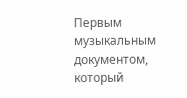Первым музыкальным документом, который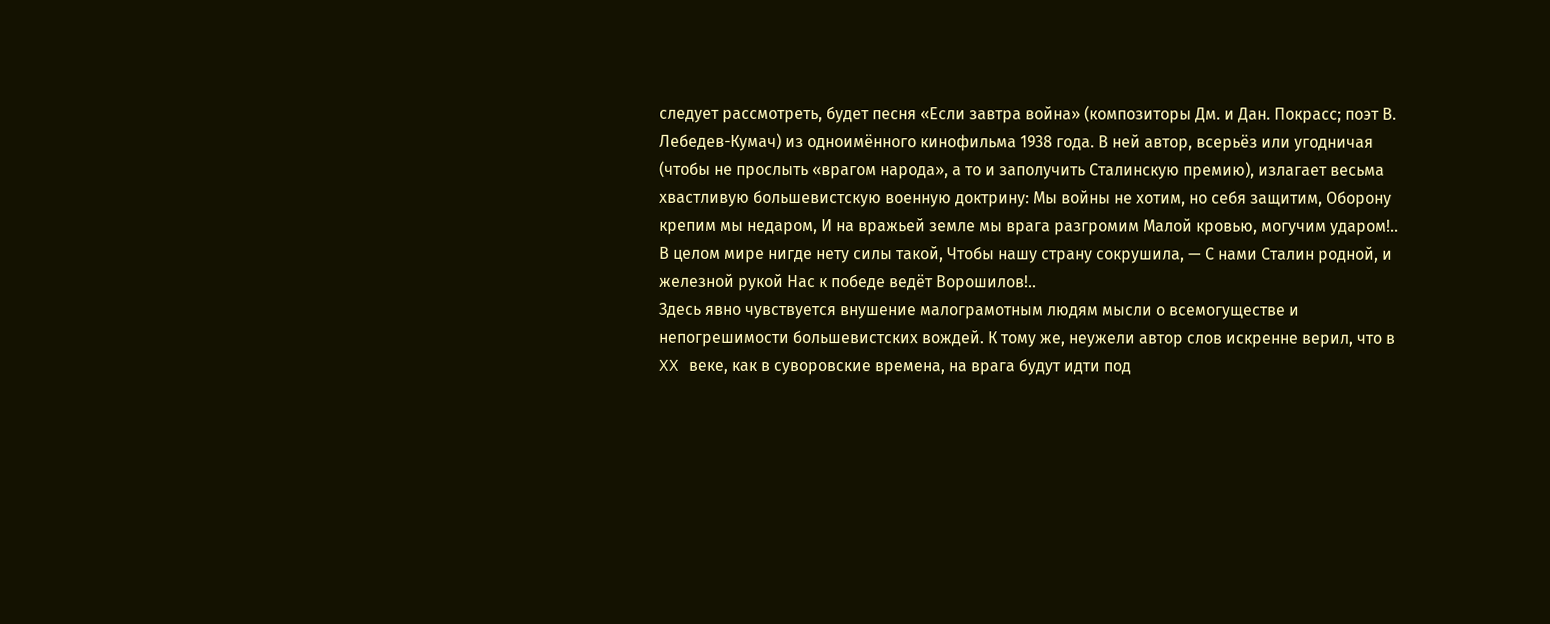следует рассмотреть, будет песня «Если завтра война» (композиторы Дм. и Дан. Покрасс; поэт В. Лебедев-Кумач) из одноимённого кинофильма 1938 года. В ней автор, всерьёз или угодничая (чтобы не прослыть «врагом народа», а то и заполучить Сталинскую премию), излагает весьма хвастливую большевистскую военную доктрину: Мы войны не хотим, но себя защитим, Оборону крепим мы недаром, И на вражьей земле мы врага разгромим Малой кровью, могучим ударом!..
В целом мире нигде нету силы такой, Чтобы нашу страну сокрушила, — С нами Сталин родной, и железной рукой Нас к победе ведёт Ворошилов!..
Здесь явно чувствуется внушение малограмотным людям мысли о всемогуществе и непогрешимости большевистских вождей. К тому же, неужели автор слов искренне верил, что в XX веке, как в суворовские времена, на врага будут идти под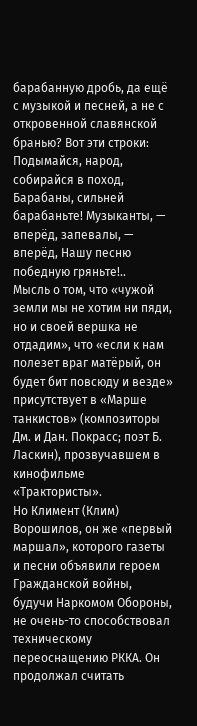барабанную дробь, да ещё с музыкой и песней, а не с откровенной славянской бранью? Вот эти строки:
Подымайся, народ, собирайся в поход, Барабаны, сильней барабаньте! Музыканты, — вперёд, запевалы, — вперёд, Нашу песню победную гряньте!..
Мысль о том, что «чужой земли мы не хотим ни пяди, но и своей вершка не отдадим», что «если к нам полезет враг матёрый, он будет бит повсюду и везде» присутствует в «Марше танкистов» (композиторы Дм. и Дан. Покрасс; поэт Б. Ласкин), прозвучавшем в кинофильме «Трактористы».
Но Климент (Клим) Ворошилов, он же «первый маршал», которого газеты и песни объявили героем Гражданской войны, будучи Наркомом Обороны, не очень-то способствовал техническому переоснащению РККА. Он продолжал считать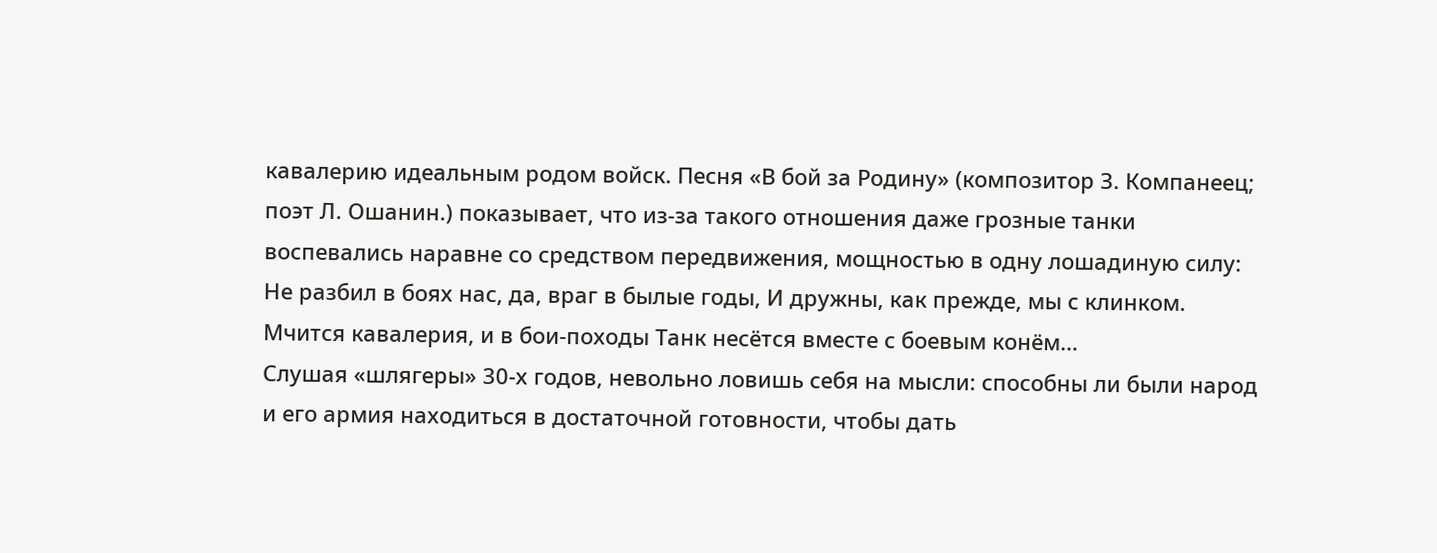кавалерию идеальным родом войск. Песня «В бой за Родину» (композитор З. Компанеец; поэт Л. Ошанин.) показывает, что из-за такого отношения даже грозные танки воспевались наравне со средством передвижения, мощностью в одну лошадиную силу:
Не разбил в боях нас, да, враг в былые годы, И дружны, как прежде, мы с клинком. Мчится кавалерия, и в бои-походы Танк несётся вместе с боевым конём…
Слушая «шлягеры» 30-х годов, невольно ловишь себя на мысли: способны ли были народ и его армия находиться в достаточной готовности, чтобы дать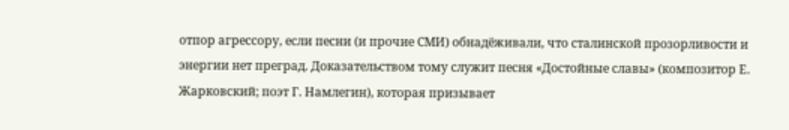отпор агрессору, если песни (и прочие СМИ) обнадёживали, что сталинской прозорливости и энергии нет преград. Доказательством тому служит песня «Достойные славы» (композитор Е. Жарковский; поэт Г. Намлегин), которая призывает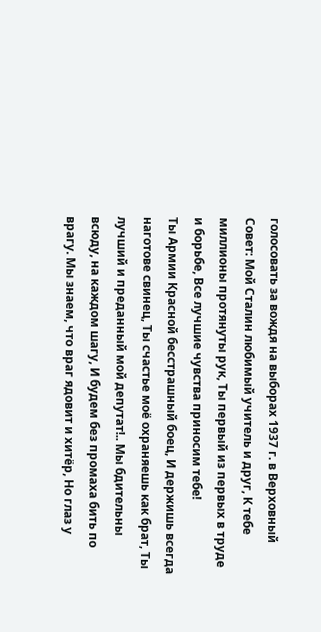голосовать за вождя на выборах 1937 г. в Верховный Совет: Мой Сталин любимый учитель и друг, К тебе миллионы протянуты рук, Ты первый из первых в труде и борьбе, Все лучшие чувства приносим тебе!
Ты Армии Красной бесстрашный боец, И держишь всегда наготове свинец, Ты счастье моё охраняешь как брат, Ты лучший и преданный мой депутат!.. Мы бдительны всюду, на каждом шагу, И будем без промаха бить по врагу. Мы знаем, что враг ядовит и хитёр, Но глаз у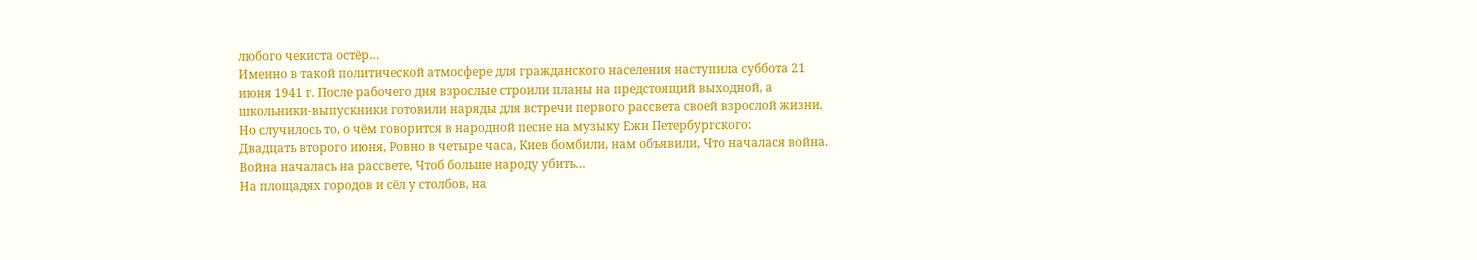любого чекиста остёр…
Именно в такой политической атмосфере для гражданского населения наступила суббота 21 июня 1941 г. После рабочего дня взрослые строили планы на предстоящий выходной, а школьники-выпускники готовили наряды для встречи первого рассвета своей взрослой жизни. Но случилось то, о чём говорится в народной песне на музыку Ежи Петербургского:
Двадцать второго июня, Ровно в четыре часа, Киев бомбили, нам объявили, Что началася война.
Война началась на рассвете, Чтоб больше народу убить…
На площадях городов и сёл у столбов, на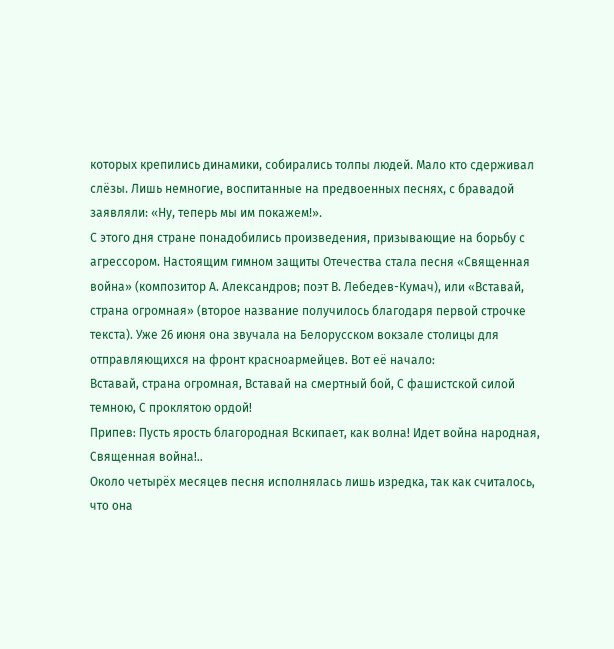которых крепились динамики, собирались толпы людей. Мало кто сдерживал слёзы. Лишь немногие, воспитанные на предвоенных песнях, с бравадой заявляли: «Ну, теперь мы им покажем!».
С этого дня стране понадобились произведения, призывающие на борьбу с агрессором. Настоящим гимном защиты Отечества стала песня «Священная война» (композитор А. Александров; поэт В. Лебедев-Кумач), или «Вставай, страна огромная» (второе название получилось благодаря первой строчке текста). Уже 26 июня она звучала на Белорусском вокзале столицы для отправляющихся на фронт красноармейцев. Вот её начало:
Вставай, страна огромная, Вставай на смертный бой, С фашистской силой темною, С проклятою ордой!
Припев: Пусть ярость благородная Вскипает, как волна! Идет война народная, Священная война!..
Около четырёх месяцев песня исполнялась лишь изредка, так как считалось, что она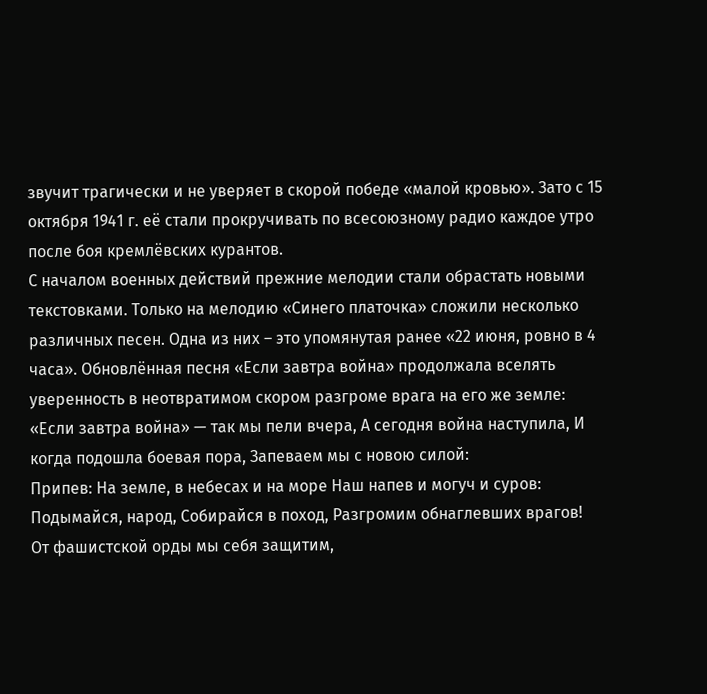звучит трагически и не уверяет в скорой победе «малой кровью». Зато с 15 октября 1941 г. её стали прокручивать по всесоюзному радио каждое утро после боя кремлёвских курантов.
С началом военных действий прежние мелодии стали обрастать новыми текстовками. Только на мелодию «Синего платочка» сложили несколько различных песен. Одна из них – это упомянутая ранее «22 июня, ровно в 4 часа». Обновлённая песня «Если завтра война» продолжала вселять уверенность в неотвратимом скором разгроме врага на его же земле:
«Если завтра война» — так мы пели вчера, А сегодня война наступила, И когда подошла боевая пора, Запеваем мы с новою силой:
Припев: На земле, в небесах и на море Наш напев и могуч и суров: Подымайся, народ, Собирайся в поход, Разгромим обнаглевших врагов!
От фашистской орды мы себя защитим,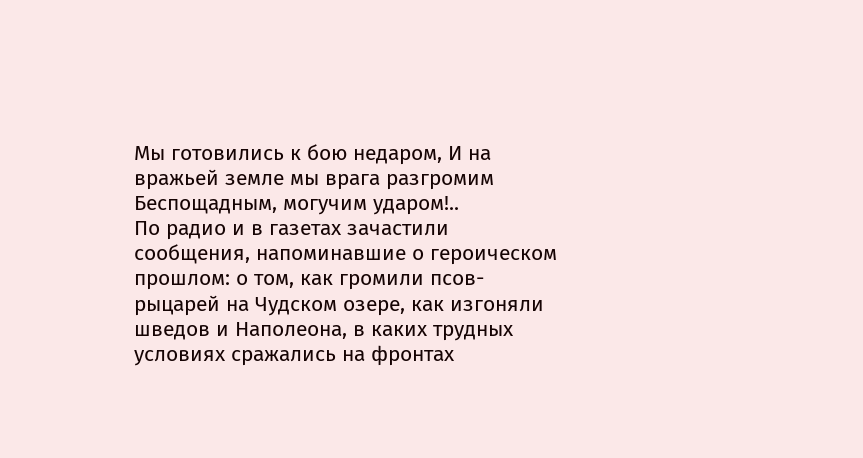Мы готовились к бою недаром, И на вражьей земле мы врага разгромим Беспощадным, могучим ударом!..
По радио и в газетах зачастили сообщения, напоминавшие о героическом прошлом: о том, как громили псов-рыцарей на Чудском озере, как изгоняли шведов и Наполеона, в каких трудных условиях сражались на фронтах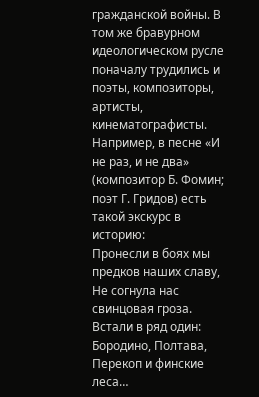гражданской войны. В том же бравурном идеологическом русле поначалу трудились и поэты, композиторы, артисты, кинематографисты. Например, в песне «И не раз, и не два» (композитор Б. Фомин; поэт Г. Гридов) есть такой экскурс в историю:
Пронесли в боях мы предков наших славу, Не согнула нас свинцовая гроза. Встали в ряд один: Бородино, Полтава, Перекоп и финские леса…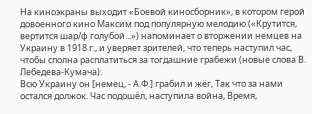На киноэкраны выходит «Боевой киносборник», в котором герой довоенного кино Максим под популярную мелодию («Крутится, вертится шар/ф голубой...») напоминает о вторжении немцев на Украину в 1918 г., и уверяет зрителей, что теперь наступил час, чтобы сполна расплатиться за тогдашние грабежи (новые слова В. Лебедева-Кумача):
Всю Украину он [немец, - А.Ф.] грабил и жёг, Так что за нами остался должок. Час подошёл, наступила война, Время,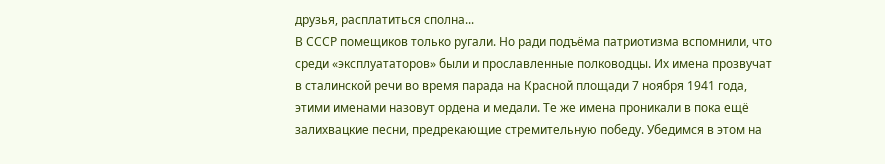друзья, расплатиться сполна...
В СССР помещиков только ругали. Но ради подъёма патриотизма вспомнили, что среди «эксплуататоров» были и прославленные полководцы. Их имена прозвучат в сталинской речи во время парада на Красной площади 7 ноября 1941 года, этими именами назовут ордена и медали. Те же имена проникали в пока ещё залихвацкие песни, предрекающие стремительную победу. Убедимся в этом на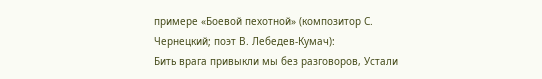примере «Боевой пехотной» (композитор С. Чернецкий; поэт В. Лебедев-Кумач):
Бить врага привыкли мы без разговоров, Устали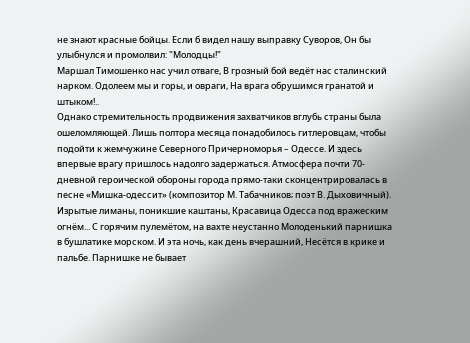не знают красные бойцы. Если б видел нашу выправку Суворов, Он бы улыбнулся и промолвил: "Молодцы!"
Маршал Тимошенко нас учил отваге, В грозный бой ведёт нас сталинский нарком. Одолеем мы и горы, и овраги, На врага обрушимся гранатой и штыком!..
Однако стремительность продвижения захватчиков вглубь страны была ошеломляющей. Лишь полтора месяца понадобилось гитлеровцам, чтобы подойти к жемчужине Северного Причерноморья – Одессе. И здесь впервые врагу пришлось надолго задержаться. Атмосфера почти 70-дневной героической обороны города прямо-таки сконцентрировалась в песне «Мишка-одессит» (композитор М. Табачников; поэт В. Дыховичный).
Изрытые лиманы, поникшие каштаны, Красавица Одесса под вражеским огнём... С горячим пулемётом, на вахте неустанно Молоденький парнишка в бушлатике морском. И эта ночь, как день вчерашний, Несётся в крике и пальбе. Парнишке не бывает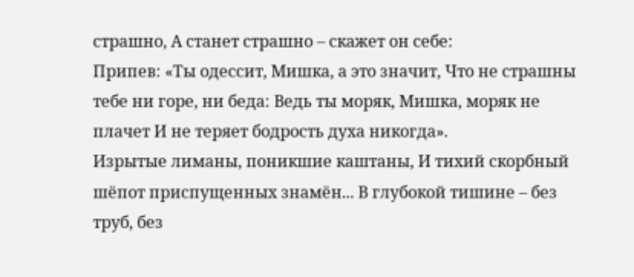страшно, А станет страшно – скажет он себе:
Припев: «Ты одессит, Мишка, а это значит, Что не страшны тебе ни горе, ни беда: Ведь ты моряк, Мишка, моряк не плачет И не теряет бодрость духа никогда».
Изрытые лиманы, поникшие каштаны, И тихий скорбный шёпот приспущенных знамён... В глубокой тишине – без труб, без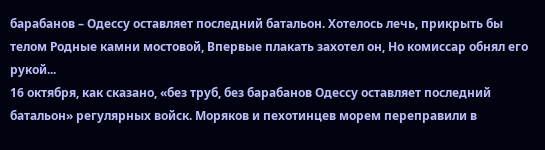барабанов – Одессу оставляет последний батальон. Хотелось лечь, прикрыть бы телом Родные камни мостовой, Впервые плакать захотел он, Но комиссар обнял его рукой...
16 октября, как сказано, «без труб, без барабанов Одессу оставляет последний батальон» регулярных войск. Моряков и пехотинцев морем переправили в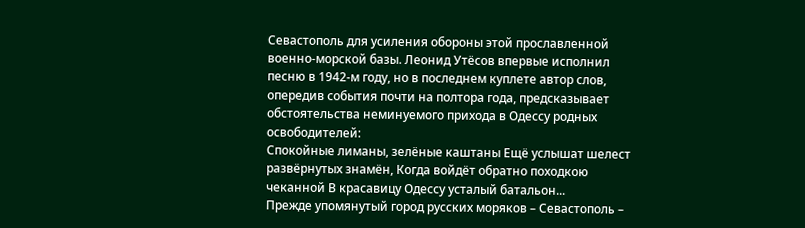Севастополь для усиления обороны этой прославленной военно-морской базы. Леонид Утёсов впервые исполнил песню в 1942-м году, но в последнем куплете автор слов, опередив события почти на полтора года, предсказывает обстоятельства неминуемого прихода в Одессу родных освободителей:
Спокойные лиманы, зелёные каштаны Ещё услышат шелест развёрнутых знамён, Когда войдёт обратно походкою чеканной В красавицу Одессу усталый батальон...
Прежде упомянутый город русских моряков – Севастополь –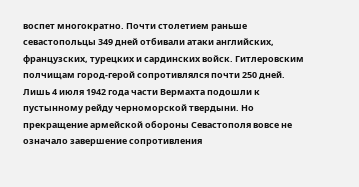воспет многократно. Почти столетием раньше севастопольцы 349 дней отбивали атаки английских, французских, турецких и сардинских войск. Гитлеровским полчищам город-герой сопротивлялся почти 250 дней. Лишь 4 июля 1942 года части Вермахта подошли к пустынному рейду черноморской твердыни. Но прекращение армейской обороны Севастополя вовсе не означало завершение сопротивления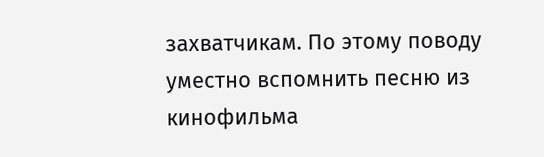захватчикам. По этому поводу уместно вспомнить песню из кинофильма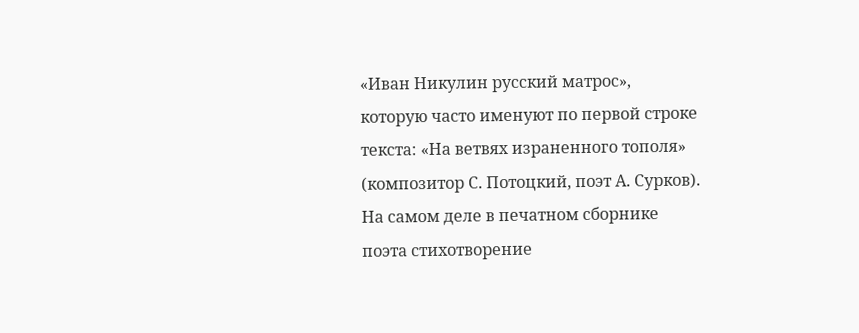«Иван Никулин русский матрос», которую часто именуют по первой строке текста: «На ветвях израненного тополя» (композитор С. Потоцкий, поэт А. Сурков). На самом деле в печатном сборнике поэта стихотворение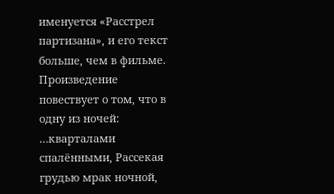именуется «Расстрел партизана», и его текст больше, чем в фильме. Произведение повествует о том, что в одну из ночей:
…кварталами спалёнными, Рассекая грудью мрак ночной,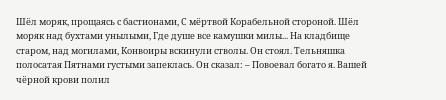Шёл моряк, прощаясь с бастионами, С мёртвой Корабельной стороной. Шёл моряк над бухтами унылыми, Где душе все камушки милы... На кладбище старом, над могилами, Конвоиры вскинули стволы. Он стоял. Тельняшка полосатая Пятнами густыми запеклась. Он сказал: – Повоевал богато я. Вашей чёрной крови полил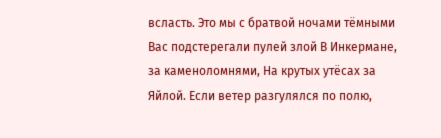всласть. Это мы с братвой ночами тёмными Вас подстерегали пулей злой В Инкермане, за каменоломнями, На крутых утёсах за Яйлой. Если ветер разгулялся по полю,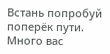Встань попробуй поперёк пути. Много вас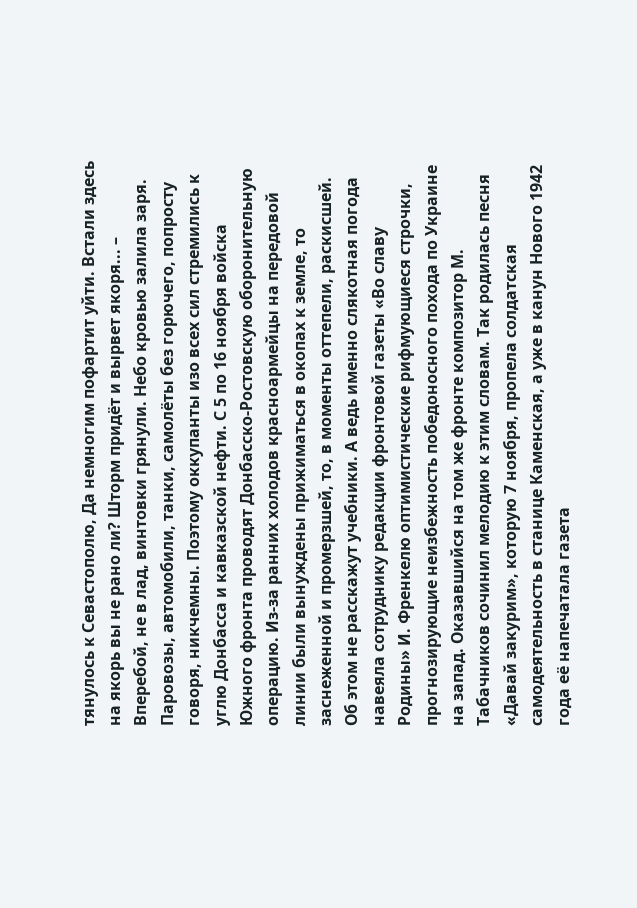тянулось к Севастополю, Да немногим пофартит уйти. Встали здесь на якорь вы не рано ли? Шторм придёт и вырвет якоря... – Вперебой, не в лад, винтовки грянули. Небо кровью залила заря.
Паровозы, автомобили, танки, самолёты без горючего, попросту говоря, никчемны. Поэтому оккупанты изо всех сил стремились к углю Донбасса и кавказской нефти. С 5 по 16 ноября войска Южного фронта проводят Донбасско-Ростовскую оборонительную операцию. Из-за ранних холодов красноармейцы на передовой линии были вынуждены прижиматься в окопах к земле, то заснеженной и промерзшей, то, в моменты оттепели, раскисшей. Об этом не расскажут учебники. А ведь именно слякотная погода навеяла сотруднику редакции фронтовой газеты «Во славу Родины» И. Френкелю оптимистические рифмующиеся строчки, прогнозирующие неизбежность победоносного похода по Украине на запад. Оказавшийся на том же фронте композитор М. Табачников сочинил мелодию к этим словам. Так родилась песня «Давай закурим», которую 7 ноября, пропела солдатская самодеятельность в станице Каменская, а уже в канун Нового 1942 года её напечатала газета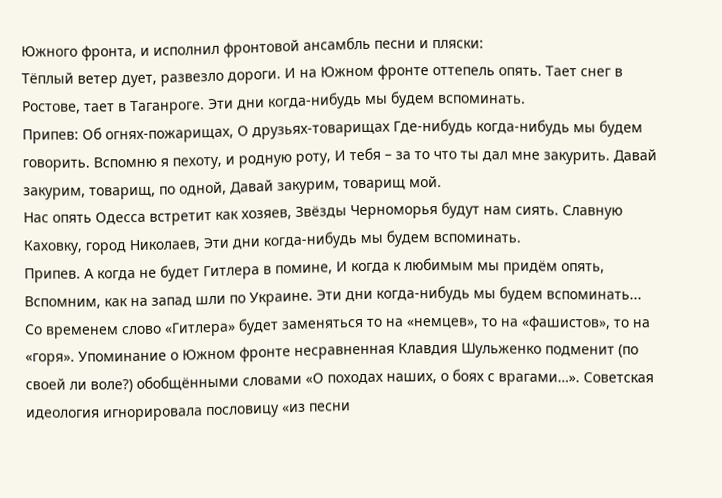Южного фронта, и исполнил фронтовой ансамбль песни и пляски:
Тёплый ветер дует, развезло дороги. И на Южном фронте оттепель опять. Тает снег в Ростове, тает в Таганроге. Эти дни когда-нибудь мы будем вспоминать.
Припев: Об огнях-пожарищах, О друзьях-товарищах Где-нибудь когда-нибудь мы будем говорить. Вспомню я пехоту, и родную роту, И тебя – за то что ты дал мне закурить. Давай закурим, товарищ, по одной, Давай закурим, товарищ мой.
Нас опять Одесса встретит как хозяев, Звёзды Черноморья будут нам сиять. Славную Каховку, город Николаев, Эти дни когда-нибудь мы будем вспоминать.
Припев. А когда не будет Гитлера в помине, И когда к любимым мы придём опять, Вспомним, как на запад шли по Украине. Эти дни когда-нибудь мы будем вспоминать...
Со временем слово «Гитлера» будет заменяться то на «немцев», то на «фашистов», то на «горя». Упоминание о Южном фронте несравненная Клавдия Шульженко подменит (по своей ли воле?) обобщёнными словами «О походах наших, о боях с врагами…». Советская идеология игнорировала пословицу «из песни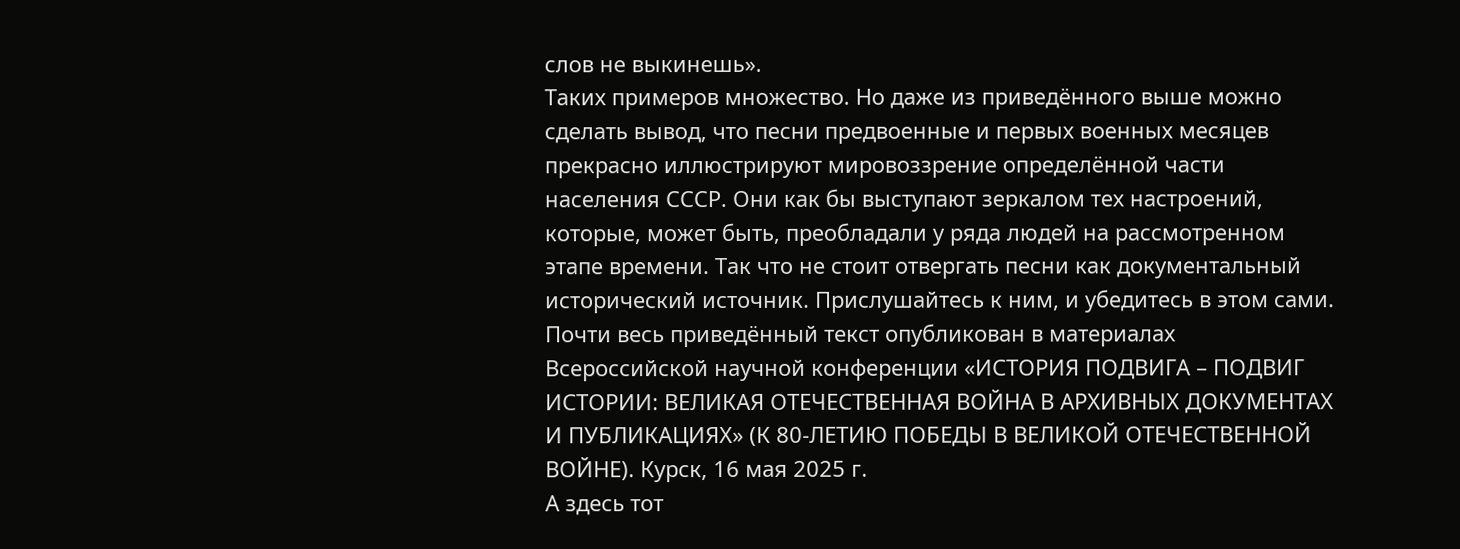слов не выкинешь».
Таких примеров множество. Но даже из приведённого выше можно сделать вывод, что песни предвоенные и первых военных месяцев прекрасно иллюстрируют мировоззрение определённой части населения СССР. Они как бы выступают зеркалом тех настроений, которые, может быть, преобладали у ряда людей на рассмотренном этапе времени. Так что не стоит отвергать песни как документальный исторический источник. Прислушайтесь к ним, и убедитесь в этом сами.
Почти весь приведённый текст опубликован в материалах Всероссийской научной конференции «ИСТОРИЯ ПОДВИГА – ПОДВИГ ИСТОРИИ: ВЕЛИКАЯ ОТЕЧЕСТВЕННАЯ ВОЙНА В АРХИВНЫХ ДОКУМЕНТАХ И ПУБЛИКАЦИЯХ» (К 80-ЛЕТИЮ ПОБЕДЫ В ВЕЛИКОЙ ОТЕЧЕСТВЕННОЙ ВОЙНЕ). Курск, 16 мая 2025 г.
А здесь тот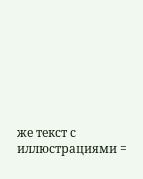же текст с иллюстрациями =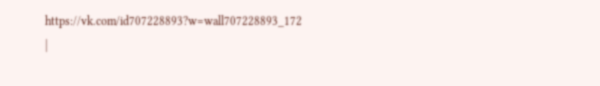https://vk.com/id707228893?w=wall707228893_172
|